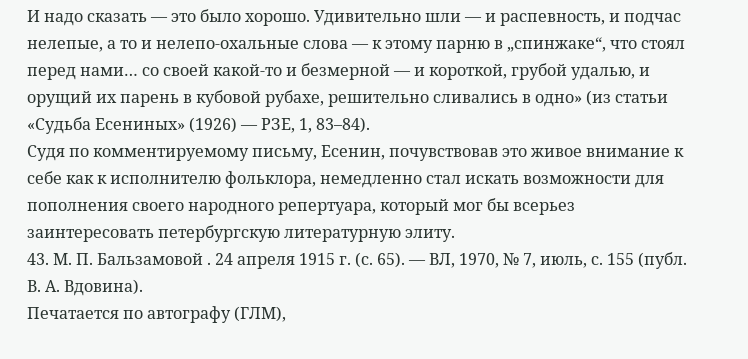И надо сказать — это было хорошо. Удивительно шли — и распевность, и подчас нелепые, а то и нелепо-охальные слова — к этому парню в „спинжаке“, что стоял перед нами… со своей какой-то и безмерной — и короткой, грубой удалью, и орущий их парень в кубовой рубахе, решительно сливались в одно» (из статьи «Судьба Есениных» (1926) — РЗЕ, 1, 83–84).
Судя по комментируемому письму, Есенин, почувствовав это живое внимание к себе как к исполнителю фольклора, немедленно стал искать возможности для пополнения своего народного репертуара, который мог бы всерьез заинтересовать петербургскую литературную элиту.
43. М. П. Бальзамовой . 24 апреля 1915 г. (с. 65). — ВЛ, 1970, № 7, июль, с. 155 (публ. В. А. Вдовина).
Печатается по автографу (ГЛМ),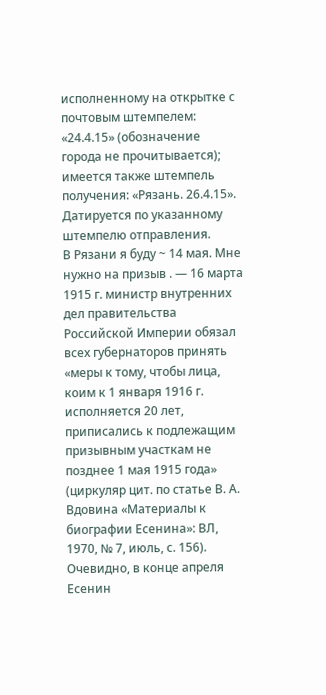исполненному на открытке с почтовым штемпелем: «24.4.15» (обозначение города не прочитывается); имеется также штемпель получения: «Рязань. 26.4.15».
Датируется по указанному штемпелю отправления.
В Рязани я буду ~ 14 мая. Мне нужно на призыв . — 16 марта 1915 г. министр внутренних дел правительства Российской Империи обязал всех губернаторов принять «меры к тому, чтобы лица, коим к 1 января 1916 г. исполняется 20 лет, приписались к подлежащим призывным участкам не позднее 1 мая 1915 года» (циркуляр цит. по статье В. А. Вдовина «Материалы к биографии Есенина»: ВЛ, 1970, № 7, июль, с. 156). Очевидно, в конце апреля Есенин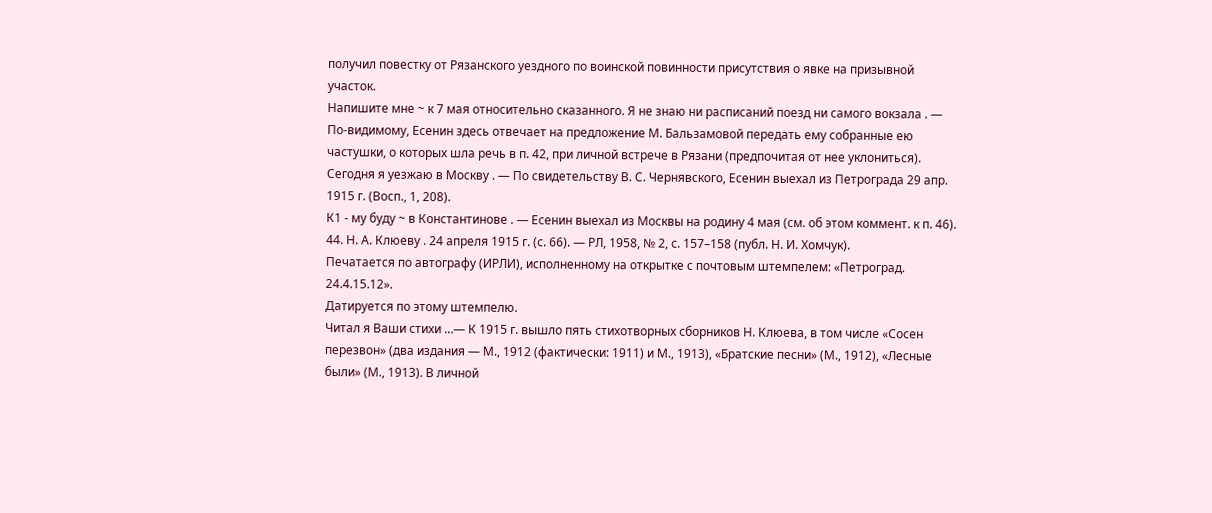получил повестку от Рязанского уездного по воинской повинности присутствия о явке на призывной участок.
Напишите мне ~ к 7 мая относительно сказанного. Я не знаю ни расписаний поезд ни самого вокзала . — По-видимому, Есенин здесь отвечает на предложение М. Бальзамовой передать ему собранные ею частушки, о которых шла речь в п. 42, при личной встрече в Рязани (предпочитая от нее уклониться).
Сегодня я уезжаю в Москву . — По свидетельству В. С. Чернявского, Есенин выехал из Петрограда 29 апр. 1915 г. (Восп., 1, 208).
К1 - му буду ~ в Константинове . — Есенин выехал из Москвы на родину 4 мая (см. об этом коммент. к п. 46).
44. Н. А. Клюеву . 24 апреля 1915 г. (с. 66). — РЛ, 1958, № 2, с. 157–158 (публ. Н. И. Хомчук).
Печатается по автографу (ИРЛИ), исполненному на открытке с почтовым штемпелем: «Петроград. 24.4.15.12».
Датируется по этому штемпелю.
Читал я Ваши стихи …— К 1915 г. вышло пять стихотворных сборников Н. Клюева, в том числе «Сосен перезвон» (два издания — М., 1912 (фактически: 1911) и М., 1913), «Братские песни» (М., 1912), «Лесные были» (М., 1913). В личной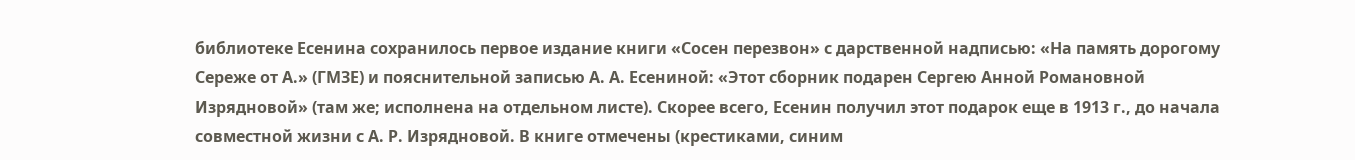библиотеке Есенина сохранилось первое издание книги «Сосен перезвон» с дарственной надписью: «На память дорогому Сереже от А.» (ГМЗЕ) и пояснительной записью А. А. Есениной: «Этот сборник подарен Сергею Анной Романовной Изрядновой» (там же; исполнена на отдельном листе). Скорее всего, Есенин получил этот подарок еще в 1913 г., до начала совместной жизни с А. Р. Изрядновой. В книге отмечены (крестиками, синим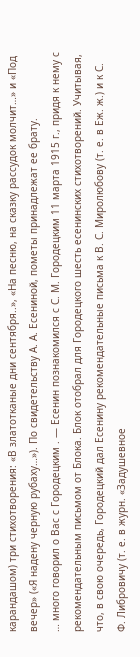карандашом) три стихотворения: «В златотканые дни сентября..», «На песню, на сказку рассудок молчит…» и «Под вечер» («Я надену черную рубаху…»). По свидетельству А. А. Есениной, пометы принадлежат ее брату.
… много говорил о Вас с Городецким . — Есенин познакомился с С. М. Городецким 11 марта 1915 г., придя к нему с рекомендательным письмом от Блока. Блок отобрал для Городецкого шесть есенинских стихотворений. Учитывая, что, в свою очередь, Городецкий дал Есенину рекомендательные письма к В. С. Миролюбову (т. е. в Еж. ж.) и к С. Ф. Либровичу (т. е. в журн. «Задушевное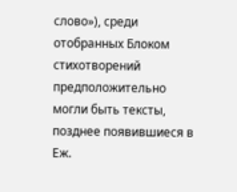слово»), среди отобранных Блоком стихотворений предположительно могли быть тексты, позднее появившиеся в Еж.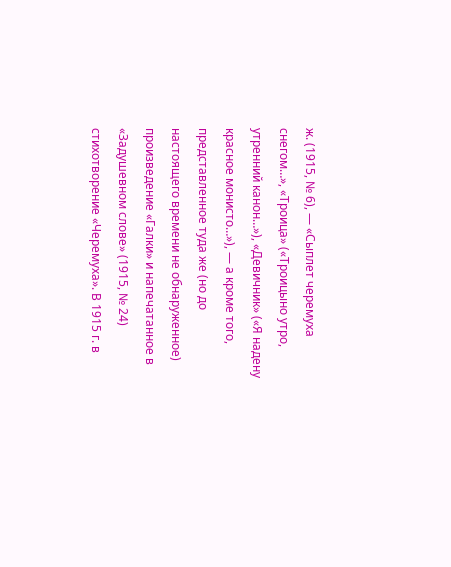ж. (1915, № 6), — «Сыплет черемуха снегом…», «Троица» («Троицыно утро, утренний канон…»), «Девичник» («Я надену красное монисто…»), — а кроме того, представленное туда же (но до настоящего времени не обнаруженное) произведение «Галки» и напечатанное в «Задушевном слове» (1915, № 24) стихотворение «Черемуха». В 1915 г. в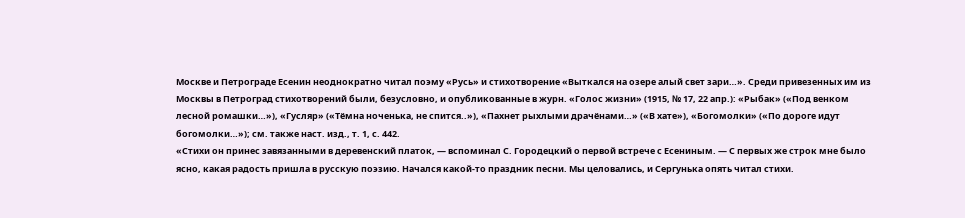Москве и Петрограде Есенин неоднократно читал поэму «Русь» и стихотворение «Выткался на озере алый свет зари…». Среди привезенных им из Москвы в Петроград стихотворений были, безусловно, и опубликованные в журн. «Голос жизни» (1915, № 17, 22 апр.): «Рыбак» («Под венком лесной ромашки…»), «Гусляр» («Тёмна ноченька, не спится..»), «Пахнет рыхлыми драчёнами…» («В хате»), «Богомолки» («По дороге идут богомолки…»); см. также наст. изд., т. 1, с. 442.
«Стихи он принес завязанными в деревенский платок, — вспоминал С. Городецкий о первой встрече с Есениным. — С первых же строк мне было ясно, какая радость пришла в русскую поэзию. Начался какой-то праздник песни. Мы целовались, и Сергунька опять читал стихи.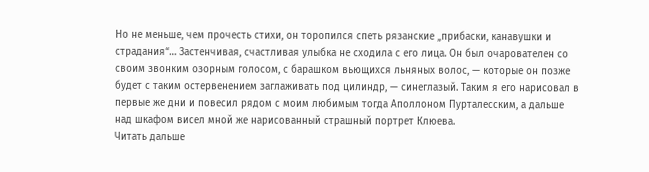Но не меньше, чем прочесть стихи, он торопился спеть рязанские „прибаски, канавушки и страдания“… Застенчивая, счастливая улыбка не сходила с его лица. Он был очарователен со своим звонким озорным голосом, с барашком вьющихся льняных волос, — которые он позже будет с таким остервенением заглаживать под цилиндр, — синеглазый. Таким я его нарисовал в первые же дни и повесил рядом с моим любимым тогда Аполлоном Пурталесским, а дальше над шкафом висел мной же нарисованный страшный портрет Клюева.
Читать дальше